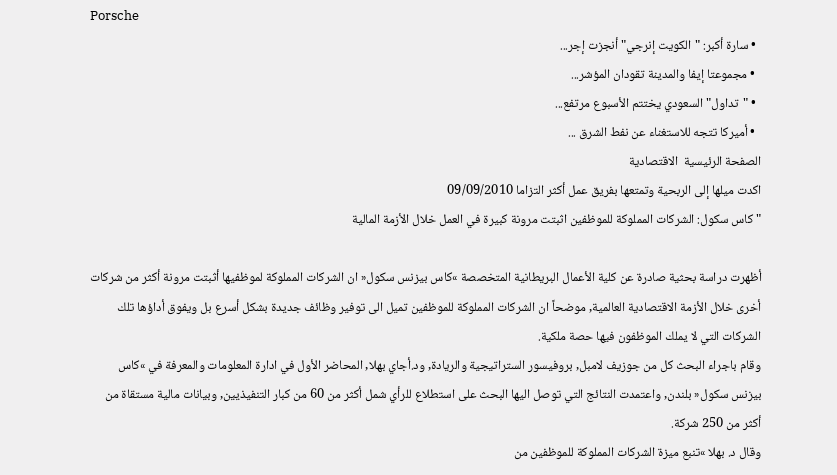Porsche
  • سارة أكبر: "الكويت إنرجي" أنجزت إجر...
  • مجموعتا إيفا والمدينة تقودان المؤشر...
  • "تداول" السعودي يختتم الأسبوع مرتفع...
  • أميركا تتجه للاستغناء عن نفط الشرق ...
الصفحة الرئيسية  الاقتصادية
اكدت ميلها إلى الربحية وتمتعها بفريق عمل أكثر التزاما 09/09/2010
"كاس سكول: الشركات المملوكة للموظفين اثبتت مرونة كبيرة في العمل خلال الأزمة المالية

أظهرت دراسة بحثية صادرة عن كلية الأعمال البريطانية المتخصصة »كاس بيزنس سكول« ان الشركات المملوكة لموظفيها أثبتت مرونة أكثر من شركات أخرى خلال الأزمة الاقتصادية العالمية, موضحاً ان الشركات المملوكة للموظفين تميل الى توفير وظائف جديدة بشكل أسرع بل ويفوق أداؤها تلك الشركات التي لا يملك الموظفون فيها حصة ملكية.
وقام باجراء البحث كل من جوزيف لامبل, بروفيسور الستراتيجية والريادة, ود.أجاي بهلا, المحاضر الأول في ادارة المعلومات والمعرفة في »كاس بيزنس سكول« بلندن, واعتمدت النتائج التي توصل اليها البحث على استطلاع للرأي شمل أكثر من 60 من كبار التنفيذيين, وبيانات مالية مستقاة من أكثر من 250 شركة.
وقال د. بهلا »تنبع ميزة الشركات المملوكة للموظفين من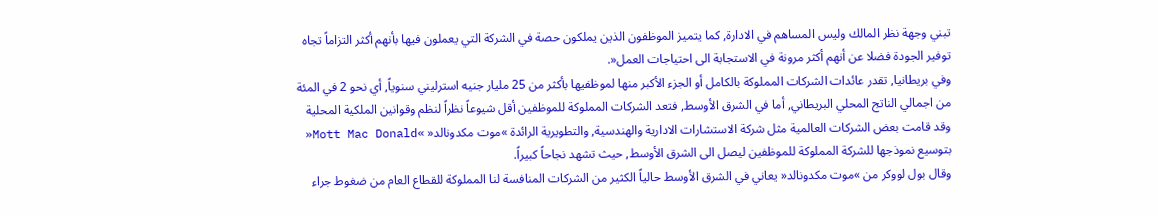تبني وجهة نظر المالك وليس المساهم في الادارة, كما يتميز الموظفون الذين يملكون حصة في الشركة التي يعملون فيها بأنهم أكثر التزاماً تجاه توفير الجودة فضلا عن أنهم أكثر مرونة في الاستجابة الى احتياجات العمل«.
وفي بريطانيا, تقدر عائدات الشركات المملوكة بالكامل أو الجزء الأكبر منها لموظفيها بأكثر من 25 مليار جنيه استرليني سنوياً, أي نحو 2 في المئة من اجمالي الناتج المحلي البريطاني, أما في الشرق الأوسط, فتعد الشركات المملوكة للموظفين أقل شيوعاً نظراً لنظم وقوانين الملكية المحلية وقد قامت بعض الشركات العالمية مثل شركة الاستشارات الادارية والهندسية, والتطويرية الرائدة »موت مكدونالد« »Mott Mac Donald« بتوسيع نموذجها للشركة المملوكة للموظفين ليصل الى الشرق الأوسط, حيث تشهد نجاحاً كبيراً.
وقال بول لووكر من »موت مكدونالد« يعاني في الشرق الأوسط حالياً الكثير من الشركات المنافسة لنا المملوكة للقطاع العام من ضغوط جراء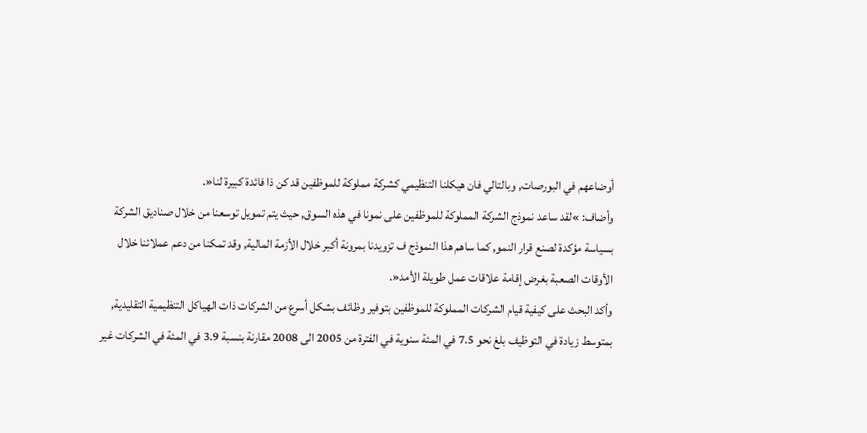أوضاعهم في البورصات, وبالتالي فان هيكلنا التنظيمي كشركة مملوكة للموظفين قد كن ذا فائدة كبيرة لنا«.
وأضاف: »لقد ساعد نموذج الشركة المملوكة للموظفين على نمونا في هذه السوق, حيث يتم تمويل توسعنا من خلال صناديق الشركة بسياسة مؤكدة لصنع قرار النمو, كما ساهم هذا النموذج ف تزويدنا بمرونة أكبر خلال الأزمة المالية, وقد تمكنا من دعم عملائنا خلال الأوقات الصعبة بغرض إقامة علاقات عمل طويلة الأمد«.
وأكد البحث على كيفية قيام الشركات المملوكة للموظفين بتوفير وظائف بشكل أسرع من الشركات ذات الهياكل التنظيمية التقليدية, بمتوسط زيادة في التوظيف بلغ نحو 7.5 في المئة سنوية في الفترة من 2005 الى 2008 مقارنة بنسبة 3.9 في المئة في الشركات غير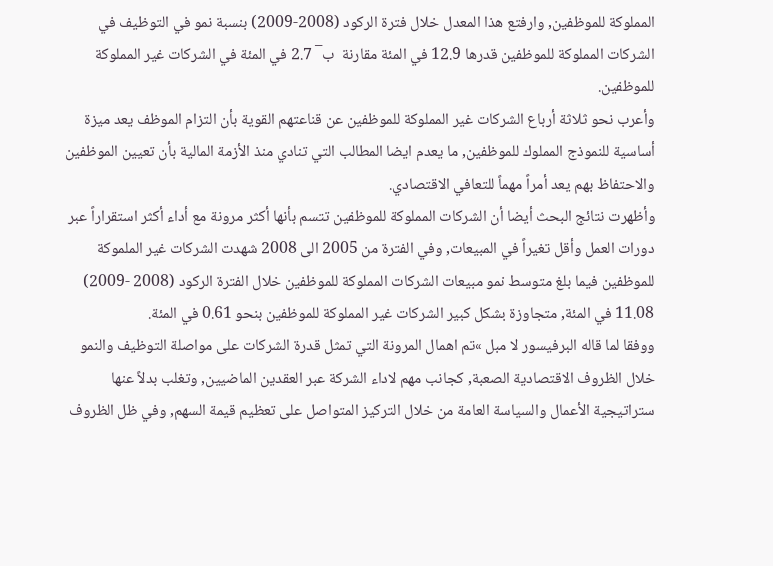المملوكة للموظفين, وارفتع هذا المعدل خلال فترة الركود (2008-2009) بنسبة نمو في التوظيف في الشركات المملوكة للموظفين قدرها 12.9 في المئة مقارنة  ب¯ 2.7 في المئة في الشركات غير المملوكة للموظفين.
وأعرب نحو ثلاثة أرباع الشركات غير المملوكة للموظفين عن قناعتهم القوية بأن التزام الموظف يعد ميزة أساسية للنموذج المملوك للموظفين, ما يعدم ايضا المطالب التي تنادي منذ الأزمة المالية بأن تعيين الموظفين والاحتفاظ بهم يعد أمراً مهماً للتعافي الاقتصادي.
وأظهرت نتائج البحث أيضا أن الشركات المملوكة للموظفين تتسم بأنها أكثر مرونة مع أداء أكثر استقراراً عبر دورات العمل وأقل تغيراً في المبيعات, وفي الفترة من 2005 الى 2008 شهدت الشركات غير الملموكة للموظفين فيما بلغ متوسط نمو مبيعات الشركات المملوكة للموظفين خلال الفترة الركود (2008 -2009) 11.08 في المئة, متجاوزة بشكل كبير الشركات غير المملوكة للموظفين بنحو 0.61 في المئة.
ووفقا لما قاله البرفيسور لا مبل »تم اهمال المرونة التي تمثل قدرة الشركات على مواصلة التوظيف والنمو خلال الظروف الاقتصادية الصعبة, كجانب مهم لاداء الشركة عبر العقدين الماضيين, وتغلب بدلاً عنها ستراتيجية الأعمال والسياسة العامة من خلال التركيز المتواصل على تعظيم قيمة السهم, وفي ظل الظروف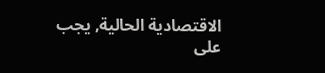الاقتصادية الحالية, يجب على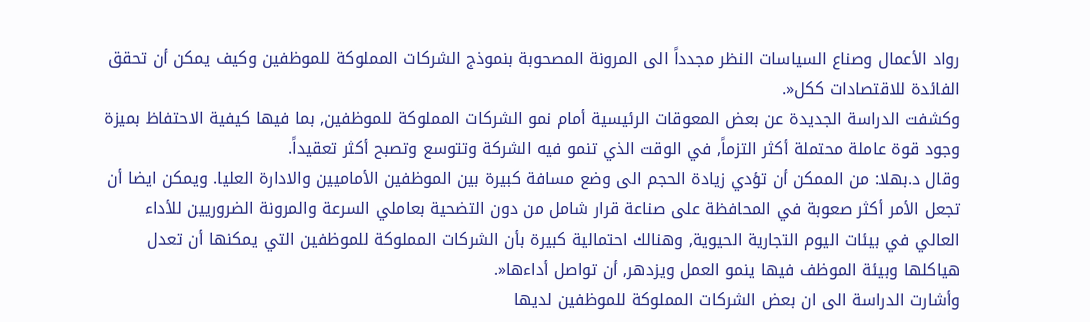رواد الأعمال وصناع السياسات النظر مجدداً الى المرونة المصحوبة بنموذج الشركات المملوكة للموظفين وكيف يمكن أن تحقق الفائدة للاقتصادات ككل«.
وكشفت الدراسة الجديدة عن بعض المعوقات الرئيسية أمام نمو الشركات المملوكة للموظفين, بما فيها كيفية الاحتفاظ بميزة وجود قوة عاملة محتملة أكثر التزماً, في الوقت الذي تنمو فيه الشركة وتتوسع وتصبح أكثر تعقيداً.
وقال د.بهلا: من الممكن أن تؤدي زيادة الحجم الى وضع مسافة كبيرة بين الموظفين الأماميين والادارة العليا. ويمكن ايضا أن تجعل الأمر أكثر صعوبة في المحافظة على صناعة قرار شامل من دون التضحية بعاملي السرعة والمرونة الضروريين للأداء العالي في بيئات اليوم التجارية الحيوية, وهنالك احتمالية كبيرة بأن الشركات المملوكة للموظفين التي يمكنها أن تعدل هياكلها وبيئة الموظف فيها ينمو العمل ويزدهر, أن تواصل أداءها«.
وأشارت الدراسة الى ان بعض الشركات المملوكة للموظفين لديها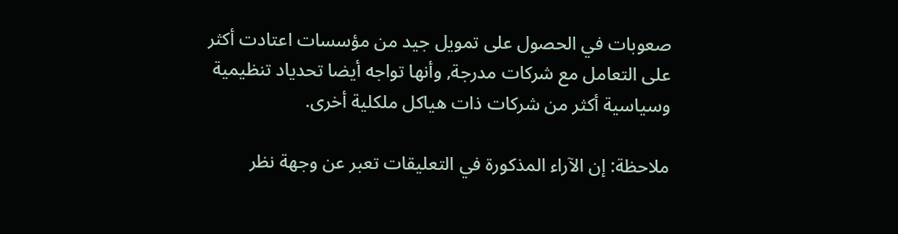صعوبات في الحصول على تمويل جيد من مؤسسات اعتادت أكثر على التعامل مع شركات مدرجة, وأنها تواجه أيضا تحدياد تنظيمية وسياسية أكثر من شركات ذات هياكل ملكلية أخرى.

ملاحظة: إن الآراء المذكورة في التعليقات تعبر عن وجهة نظر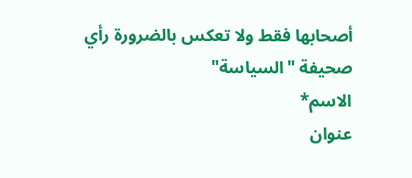أصحابها فقط ولا تعكس بالضرورة رأي صحيفة "السياسة"
الاسم*
عنوان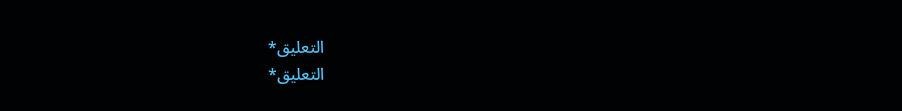التعليق*
التعليق*